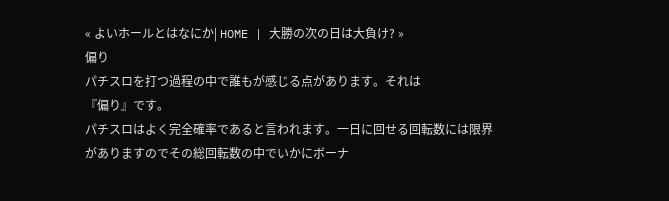« よいホールとはなにか| HOME | 大勝の次の日は大負け? »
偏り
パチスロを打つ過程の中で誰もが感じる点があります。それは
『偏り』です。
パチスロはよく完全確率であると言われます。一日に回せる回転数には限界がありますのでその総回転数の中でいかにボーナ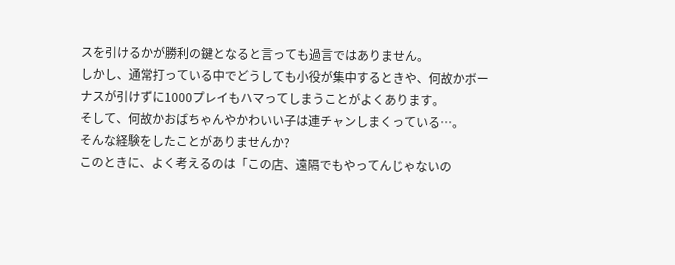スを引けるかが勝利の鍵となると言っても過言ではありません。
しかし、通常打っている中でどうしても小役が集中するときや、何故かボーナスが引けずに1000プレイもハマってしまうことがよくあります。
そして、何故かおばちゃんやかわいい子は連チャンしまくっている…。
そんな経験をしたことがありませんか?
このときに、よく考えるのは「この店、遠隔でもやってんじゃないの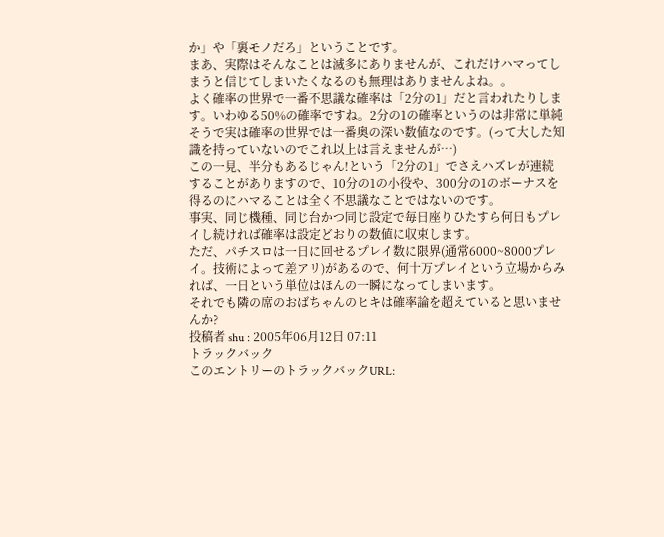か」や「裏モノだろ」ということです。
まあ、実際はそんなことは滅多にありませんが、これだけハマってしまうと信じてしまいたくなるのも無理はありませんよね。。
よく確率の世界で一番不思議な確率は「2分の1」だと言われたりします。いわゆる50%の確率ですね。2分の1の確率というのは非常に単純そうで実は確率の世界では一番奥の深い数値なのです。(って大した知識を持っていないのでこれ以上は言えませんが…)
この一見、半分もあるじゃん!という「2分の1」でさえハズレが連続することがありますので、10分の1の小役や、300分の1のボーナスを得るのにハマることは全く不思議なことではないのです。
事実、同じ機種、同じ台かつ同じ設定で毎日座りひたすら何日もプレイし続ければ確率は設定どおりの数値に収束します。
ただ、パチスロは一日に回せるプレイ数に限界(通常6000~8000プレイ。技術によって差アリ)があるので、何十万プレイという立場からみれば、一日という単位はほんの一瞬になってしまいます。
それでも隣の席のおばちゃんのヒキは確率論を超えていると思いませんか?
投稿者 shu : 2005年06月12日 07:11
トラックバック
このエントリーのトラックバックURL: